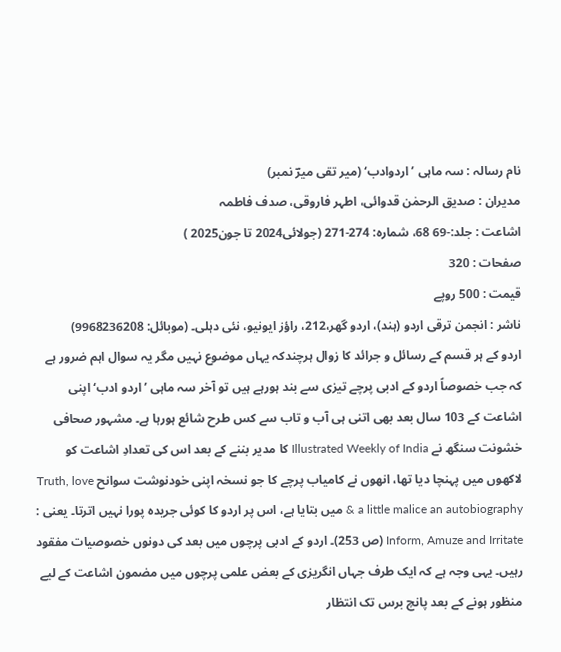نام رسالہ : سہ ماہی ’اردوادب‘ (میر تقی میرؔ نمبر)
مدیران : صدیق الرحمٰن قدوائی، اطہر فاروقی، صدف فاطمہ
اشاعت : جلد:-69 68، شمارہ: 274-271 (جولائی2024 تا جون2025 )
صفحات : 320
قیمت : 500 روپے
ناشر : انجمن ترقی اردو (ہند)، اردو گھر،212، راؤز ایونیو، نئی دہلی۔ (موبائل: 9968236208)
اردو کے ہر قسم کے رسائل و جرائد کا زوال ہرچندکہ یہاں موضوع نہیں مگر یہ سوال اہم ضرور ہے کہ جب خصوصاً اردو کے ادبی پرچے تیزی سے بند ہورہے ہیں تو آخر سہ ماہی ’اردو ادب‘ اپنی اشاعت کے 103 سال بعد بھی اتنی ہی آب و تاب سے کس طرح شائع ہورہا ہے۔ مشہور صحافی خشونت سنگھ نے Illustrated Weekly of India کا مدیر بننے کے بعد اس کی تعدادِ اشاعت کو لاکھوں میں پہنچا دیا تھا، انھوں نے کامیاب پرچے کا جو نسخہ اپنی خودنوشت سوانح Truth, love & a little malice an autobiography میں بتایا ہے، اس پر اردو کا کوئی جریدہ پورا نہیں اترتا۔ یعنی : Inform, Amuze and Irritate (ص 253)۔ اردو کے ادبی پرچوں میں بعد کی دونوں خصوصیات مفقود رہیں۔ یہی وجہ ہے کہ ایک طرف جہاں انگریزی کے بعض علمی پرچوں میں مضمون اشاعت کے لیے منظور ہونے کے بعد پانچ برس تک انتظار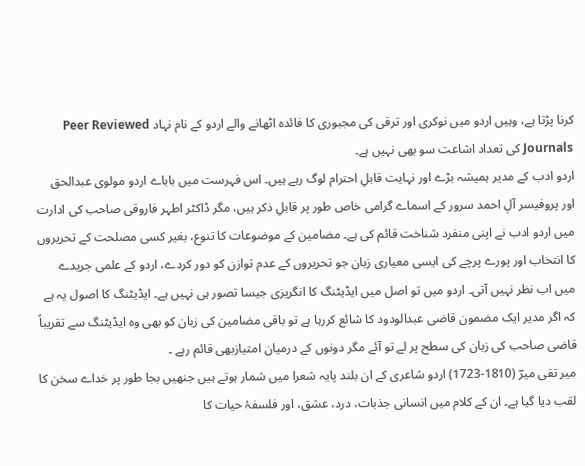کرنا پڑتا ہے، وہیں اردو میں نوکری اور ترقی کی مجبوری کا فائدہ اٹھانے والے اردو کے نام نہاد Peer Reviewed Journals کی تعداد اشاعت سو بھی نہیں ہے۔
اردو ادب کے مدیر ہمیشہ بڑے اور نہایت قابلِ احترام لوگ رہے ہیں۔ اس فہرست میں باباے اردو مولوی عبدالحق اور پروفیسر آلِ احمد سرور کے اسماے گرامی خاص طور پر قابلِ ذکر ہیں، مگر ڈاکٹر اطہر فاروقی صاحب کی ادارت میں اردو ادب نے اپنی منفرد شناخت قائم کی ہے۔ مضامین کے موضوعات کا تنوع، بغیر کسی مصلحت کے تحریروں کا انتخاب اور پورے پرچے کی ایسی معیاری زبان جو تحریروں کے عدم توازن کو دور کردے، اردو کے علمی جریدے میں اب نظر نہیں آتی۔ اردو میں تو اصل میں ایڈیٹنگ کا انگریزی جیسا تصور ہی نہیں ہے۔ ایڈیٹنگ کا اصول یہ ہے کہ اگر مدیر ایک مضمون قاضی عبدالودود کا شائع کررہا ہے تو باقی مضامین کی زبان کو بھی وہ ایڈیٹنگ سے تقریباً قاضی صاحب کی زبان کی سطح پر لے تو آئے مگر دونوں کے درمیان امتیازبھی قائم رہے ۔
میر تقی میرؔ (1810-1723) اردو شاعری کے ان بلند پایہ شعرا میں شمار ہوتے ہیں جنھیں بجا طور پر خداے سخن کا لقب دیا گیا ہے۔ ان کے کلام میں انسانی جذبات، درد، عشق، اور فلسفۂ حیات کا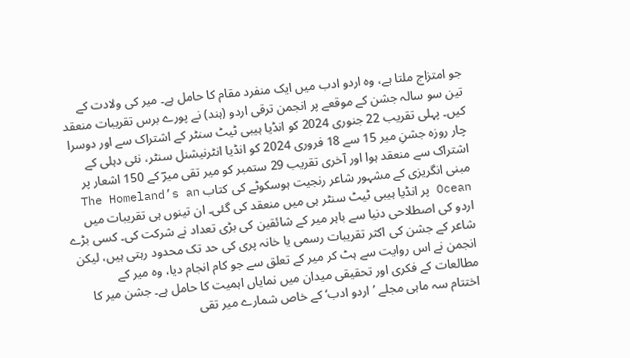جو امتزاج ملتا ہے، وہ اردو ادب میں ایک منفرد مقام کا حامل ہے۔ میر کی ولادت کے تین سو سالہ جشن کے موقعے پر انجمن ترقی اردو (ہند) نے پورے برس تقریبات منعقد کیں۔ پہلی تقریب 22 جنوری 2024 کو انڈیا ہیبی ٹیٹ سنٹر کے اشتراک سے اور دوسرا چار روزہ جشنِ میر 15 سے 18 فروری 2024 کو انڈیا انٹرنیشنل سنٹر، نئی دہلی کے اشتراک سے منعقد ہوا اور آخری تقریب 29 ستمبر کو میر تقی میرؔ کے 150 اشعار پر مبنی انگریزی کے مشہور شاعر رنجیت ہوسکوٹے کی کتاب The Homeland’s an Ocean پر انڈیا ہیبی ٹیٹ سنٹر ہی میں منعقد کی گئی۔ ان تینوں ہی تقریبات میں اردو کی اصطلاحی دنیا سے باہر میر کے شائقین کی بڑی تعداد نے شرکت کی۔ کسی بڑے شاعر کے جشن کی اکثر تقریبات رسمی یا خانہ پری کی حد تک محدود رہتی ہیں، لیکن انجمن نے اس روایت سے ہٹ کر میر کے تعلق سے جو کام انجام دیا، وہ میر کے مطالعات کے فکری اور تحقیقی میدان میں نمایاں اہمیت کا حامل ہے۔ جشن میر کا اختتام سہ ماہی مجلے ’اردو ادب‘ کے خاص شمارے میر تقی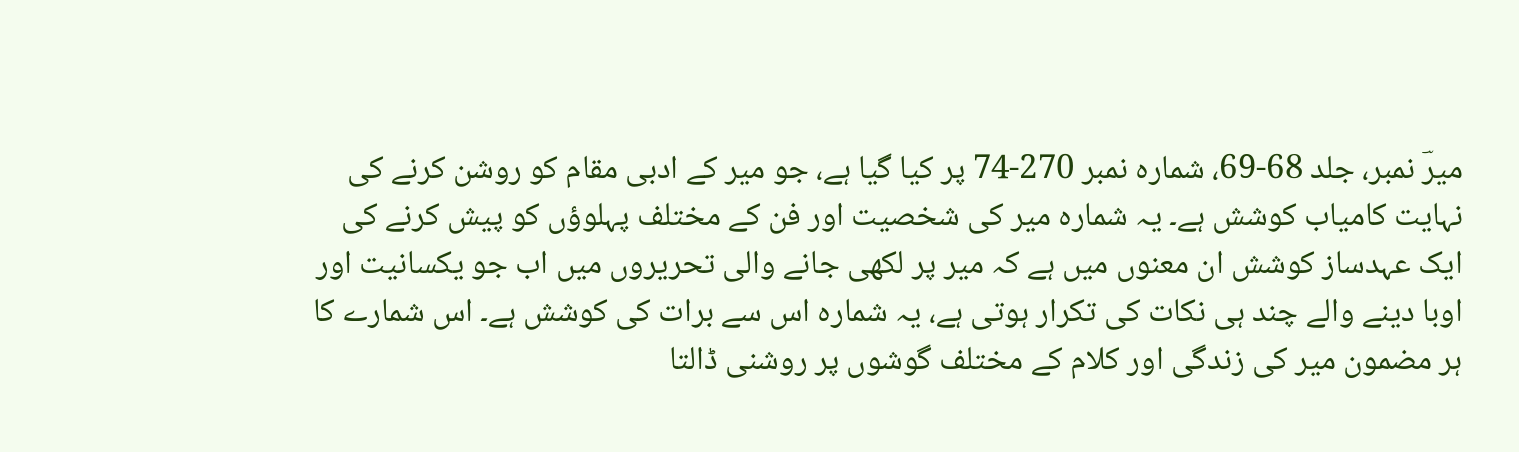میرؔ نمبر، جلد 68-69، شمارہ نمبر 270-74 پر کیا گیا ہے، جو میر کے ادبی مقام کو روشن کرنے کی نہایت کامیاب کوشش ہے۔ یہ شمارہ میر کی شخصیت اور فن کے مختلف پہلوؤں کو پیش کرنے کی ایک عہدساز کوشش ان معنوں میں ہے کہ میر پر لکھی جانے والی تحریروں میں اب جو یکسانیت اور اوبا دینے والے چند ہی نکات کی تکرار ہوتی ہے، یہ شمارہ اس سے برات کی کوشش ہے۔ اس شمارے کا ہر مضمون میر کی زندگی اور کلام کے مختلف گوشوں پر روشنی ڈالتا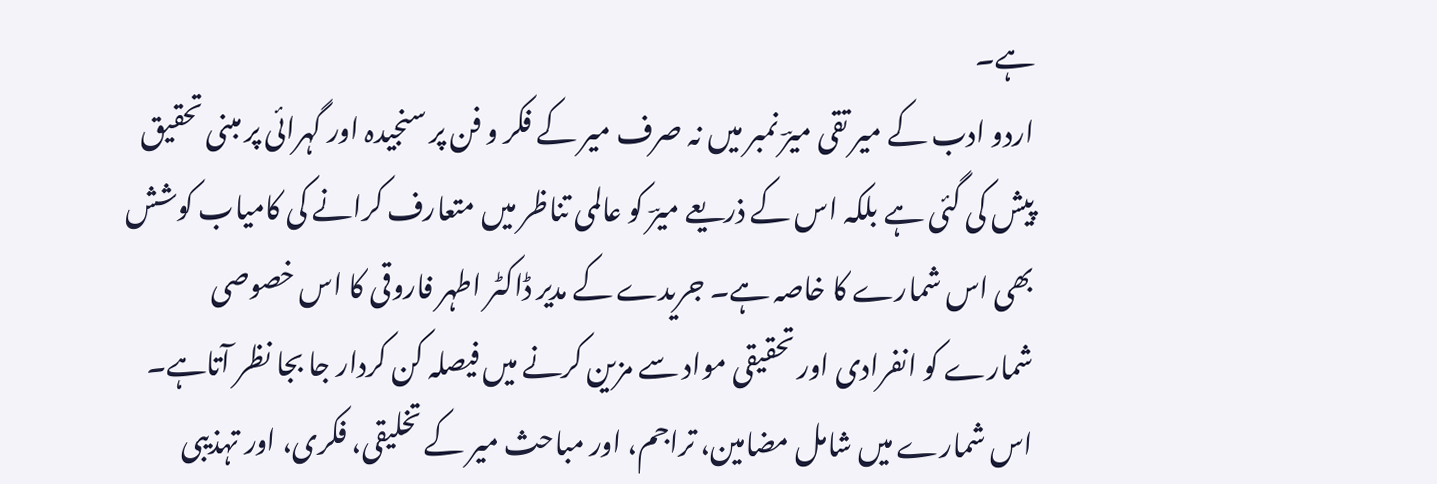ہے۔
اردو ادب کے میر تقی میرؔ نمبر میں نہ صرف میر کے فکر و فن پر سنجیدہ اور گہرائی پر مبنی تحقیق پیش کی گئی ہے بلکہ اس کے ذریعے میرؔ کو عالمی تناظر میں متعارف کرانے کی کامیاب کوشش بھی اس شمارے کا خاصہ ہے۔ جریدے کے مدیر ڈاکٹر اطہر فاروقی کا اس خصوصی شمارے کو انفرادی اور تحقیقی مواد سے مزین کرنے میں فیصلہ کن کردار جا بجا نظر آتاہے۔ اس شمارے میں شامل مضامین، تراجم، اور مباحث میر کے تخلیقی، فکری، اور تہذیبی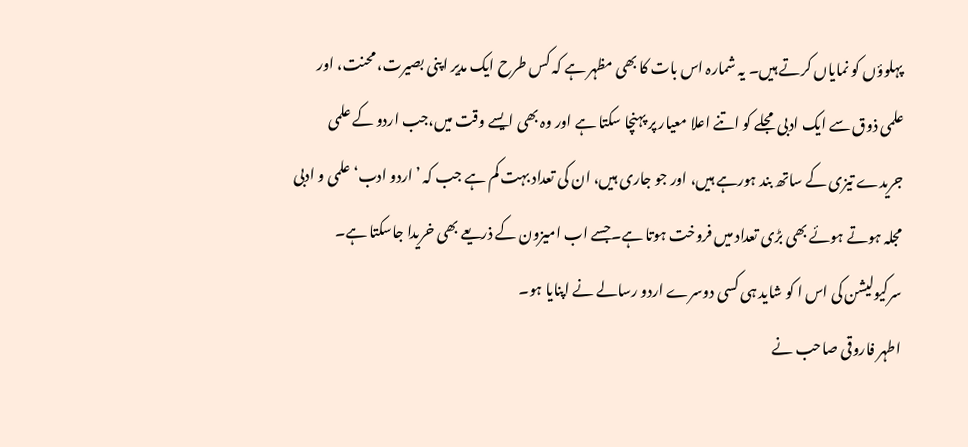پہلوؤں کو نمایاں کرتے ہیں۔ یہ شمارہ اس بات کا بھی مظہر ہے کہ کس طرح ایک مدیر اپنی بصیرت، محنت، اور علمی ذوق سے ایک ادبی مجلے کو اتنے اعلا معیار پر پہنچا سکتا ہے اور وہ بھی ایسے وقت میں،جب اردو کے علمی جریدے تیزی کے ساتھ بند ہورہے ہیں، اور جو جاری ہیں، ان کی تعداد بہت کم ہے جب کہ ’اردو ادب‘ علمی و ادبی مجلہ ہوتے ہوئے بھی بڑی تعداد میں فروخت ہوتا ہے۔جسے اب امیزون کے ذریعے بھی خریدا جاسکتا ہے۔ سرکیولیشن کی اس ا کو شاید ہی کسی دوسرے اردو رسالے نے اپنایا ہو۔
اطہر فاروقی صاحب نے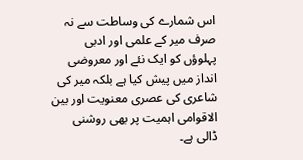اس شمارے کی وساطت سے نہ صرف میر کے علمی اور ادبی پہلوؤں کو ایک نئے اور معروضی انداز میں پیش کیا ہے بلکہ میر کی شاعری کی عصری معنویت اور بین الاقوامی اہمیت پر بھی روشنی ڈالی ہے۔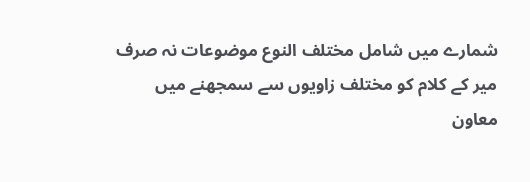شمارے میں شامل مختلف النوع موضوعات نہ صرف میر کے کلام کو مختلف زاویوں سے سمجھنے میں معاون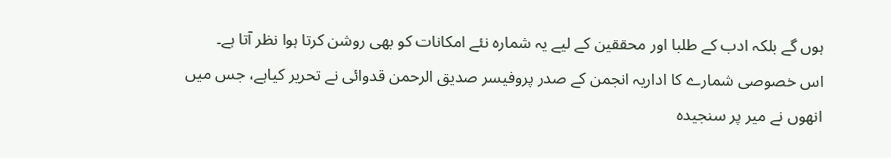ہوں گے بلکہ ادب کے طلبا اور محققین کے لیے یہ شمارہ نئے امکانات کو بھی روشن کرتا ہوا نظر آتا ہے۔
اس خصوصی شمارے کا اداریہ انجمن کے صدر پروفیسر صدیق الرحمن قدوائی نے تحریر کیاہے، جس میں انھوں نے میر پر سنجیدہ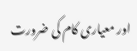اور معیاری کام کی ضرورت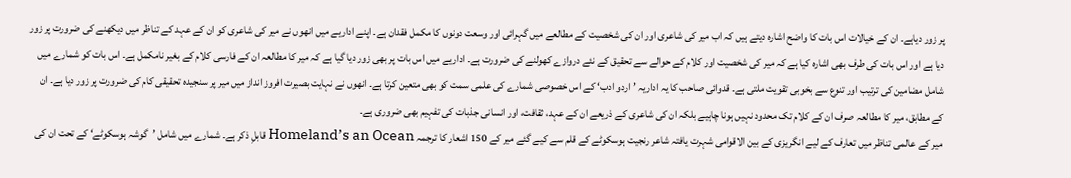پر زور دیاہے۔ ان کے خیالات اس بات کا واضح اشارہ دیتے ہیں کہ اب میر کی شاعری اور ان کی شخصیت کے مطالعے میں گہرائی اور وسعت دونوں کا مکمل فقدان ہے۔ اپنے اداریے میں انھوں نے میر کی شاعری کو ان کے عہد کے تناظر میں دیکھنے کی ضرورت پر زور دیا ہے اور اس بات کی طرف بھی اشارہ کیا ہے کہ میر کی شخصیت اور کلام کے حوالے سے تحقیق کے نئے دروازے کھولنے کی ضرورت ہے۔ اداریے میں اس بات پر بھی زور دیا گیا ہے کہ میر کا مطالعہ ان کے فارسی کلام کے بغیر نامکمل ہے۔ اس بات کو شمارے میں شامل مضامین کی ترتیب اور تنوع سے بخوبی تقویت ملتی ہے۔ قدوائی صاحب کا یہ اداریہ ’اردو ادب‘ کے اس خصوصی شمارے کی علمی سمت کو بھی متعین کرتا ہے۔ انھوں نے نہایت بصیرت افروز انداز میں میر پر سنجیدہ تحقیقی کام کی ضرورت پر زور دیا ہے۔ ان کے مطابق، میر کا مطالعہ صرف ان کے کلام تک محدود نہیں ہونا چاہیے بلکہ ان کی شاعری کے ذریعے ان کے عہد، ثقافت، اور انسانی جذبات کی تفہیم بھی ضروری ہے۔
میر کے عالمی تناظر میں تعارف کے لیے انگریزی کے بین الاقوامی شہرت یافتہ شاعر رنجیت ہوسکوٹے کے قلم سے کیے گئے میر کے 150 اشعار کا ترجمہ Homeland’s an Ocean قابلِ ذکر ہے۔ شمارے میں شامل ’گوشہ ہوسکوٹے‘ کے تحت ان کی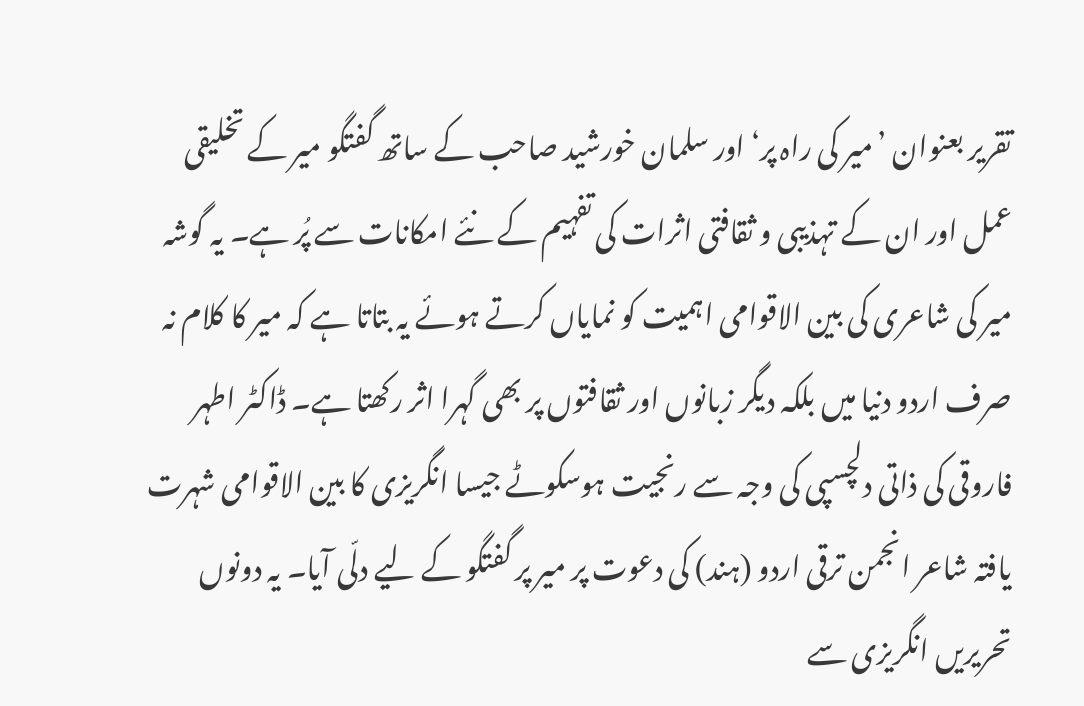تقریر بعنوان ’میر کی راہ پر‘ اور سلمان خورشید صاحب کے ساتھ گفتگو میر کے تخلیقی عمل اور ان کے تہذیبی و ثقافتی اثرات کی تفہیم کے نئے امکانات سے پُر ہے۔ یہ گوشہ میر کی شاعری کی بین الاقوامی اہمیت کو نمایاں کرتے ہوئے یہ بتاتا ہے کہ میر کا کلام نہ صرف اردو دنیا میں بلکہ دیگر زبانوں اور ثقافتوں پر بھی گہرا اثر رکھتا ہے۔ ڈاکٹر اطہر فاروقی کی ذاتی دلچسپی کی وجہ سے رنجیت ہوسکوٹے جیسا انگریزی کا بین الاقوامی شہرت یافتہ شاعر انجمن ترقی اردو (ہند) کی دعوت پر میر پر گفتگو کے لیے دلّی آیا۔ یہ دونوں تحریریں انگریزی سے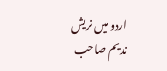اردو میں نریش ندیم صاحب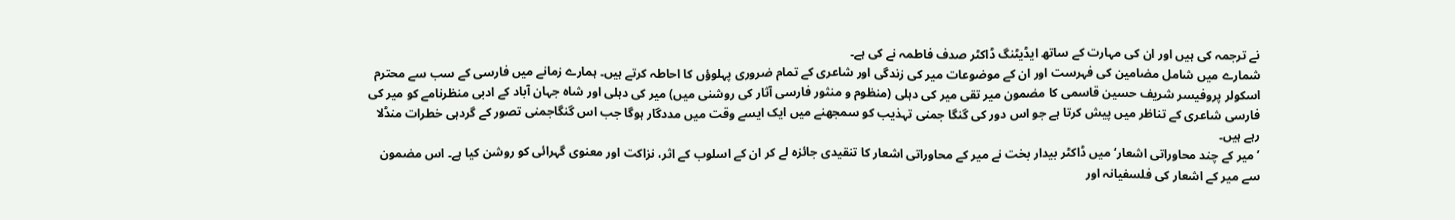نے ترجمہ کی ہیں اور ان کی مہارت کے ساتھ ایڈیٹنگ ڈاکٹر صدف فاطمہ نے کی ہے۔
شمارے میں شامل مضامین کی فہرست اور ان کے موضوعات میر کی زندگی اور شاعری کے تمام ضروری پہلوؤں کا احاطہ کرتے ہیں۔ ہمارے زمانے میں فارسی کے سب سے محترم اسکولر پروفیسر شریف حسین قاسمی کا مضمون میر تقی میر کی دہلی (منظوم و منثور فارسی آثار کی روشنی میں) میر کی دہلی اور شاہ جہان آباد کے ادبی منظرنامے کو میر کی فارسی شاعری کے تناظر میں پیش کرتا ہے جو اس دور کی گنگا جمنی تہذیب کو سمجھنے میں ایک ایسے وقت میں مددگار ہوگا جب اس گنگاجمنی تصور کے گردہی خطرات منڈلا رہے ہیں۔
’میر کے چند محاوراتی اشعار‘ میں ڈاکٹر بیدار بخت نے میر کے محاوراتی اشعار کا تنقیدی جائزہ لے کر ان کے اسلوب کے اثر، نزاکت اور معنوی گہرائی کو روشن کیا ہے۔ اس مضمون سے میر کے اشعار کی فلسفیانہ اور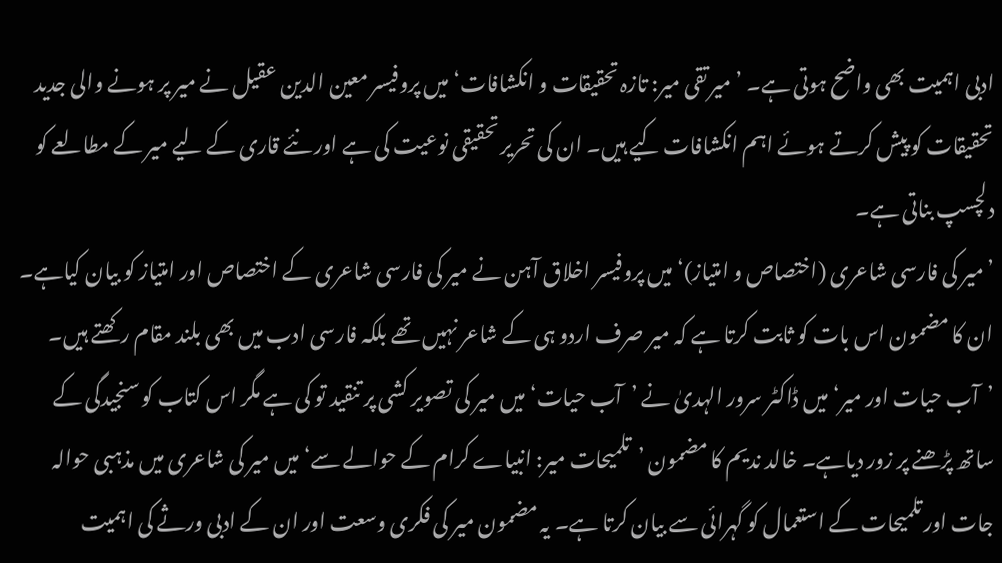ادبی اہمیت بھی واضح ہوتی ہے۔ ’میر تقی میر: تازہ تحقیقات و انکشافات‘ میں پروفیسر معین الدین عقیل نے میر پر ہونے والی جدید تحقیقات کو پیش کرتے ہوئے اہم انکشافات کیے ہیں۔ ان کی تحریر تحقیقی نوعیت کی ہے اور نئے قاری کے لیے میر کے مطالعے کو دلچسپ بناتی ہے۔
’میر کی فارسی شاعری (اختصاص و امتیاز)‘ میں پروفیسر اخلاق آہن نے میر کی فارسی شاعری کے اختصاص اور امتیاز کو بیان کیاہے۔ ان کا مضمون اس بات کو ثابت کرتا ہے کہ میر صرف اردو ہی کے شاعر نہیں تھے بلکہ فارسی ادب میں بھی بلند مقام رکھتے ہیں۔ ’آب حیات اور میر‘ میں ڈاکٹر سرور الہدیٰ نے ’آب حیات‘ میں میر کی تصویر کشی پر تنقید تو کی ہے مگر اس کتاب کو سنجیدگی کے ساتھ پڑھنے پر زور دیاہے۔ خالد ندیم کا مضمون ’تلمیحات میر: انبیاے کرام کے حوالے سے‘ میں میر کی شاعری میں مذہبی حوالہ جات اور تلمیحات کے استعمال کو گہرائی سے بیان کرتا ہے۔ یہ مضمون میر کی فکری وسعت اور ان کے ادبی ورثے کی اہمیت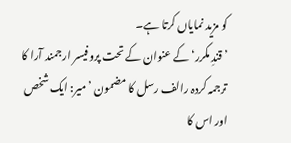کو مزید نمایاں کرتا ہے۔
’قندِ مکرر‘ کے عنوان کے تحت پروفیسر ارجمند آرا کا ترجمہ کردہ رالف رسل کا مضمون ’میر: ایک شخص اور اس کا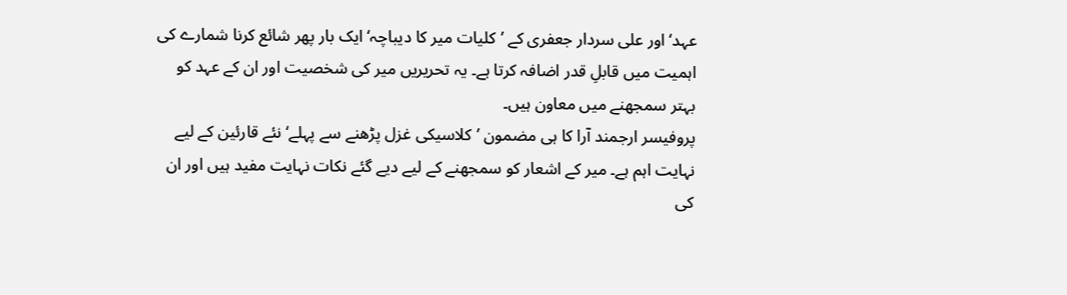عہد‘ اور علی سردار جعفری کے ’کلیات میر کا دیباچہ‘ ایک بار پھر شائع کرنا شمارے کی اہمیت میں قابلِ قدر اضافہ کرتا ہے۔ یہ تحریریں میر کی شخصیت اور ان کے عہد کو بہتر سمجھنے میں معاون ہیں۔
پروفیسر ارجمند آرا کا ہی مضمون ’کلاسیکی غزل پڑھنے سے پہلے‘ نئے قارئین کے لیے نہایت اہم ہے۔ میر کے اشعار کو سمجھنے کے لیے دیے گئے نکات نہایت مفید ہیں اور ان کی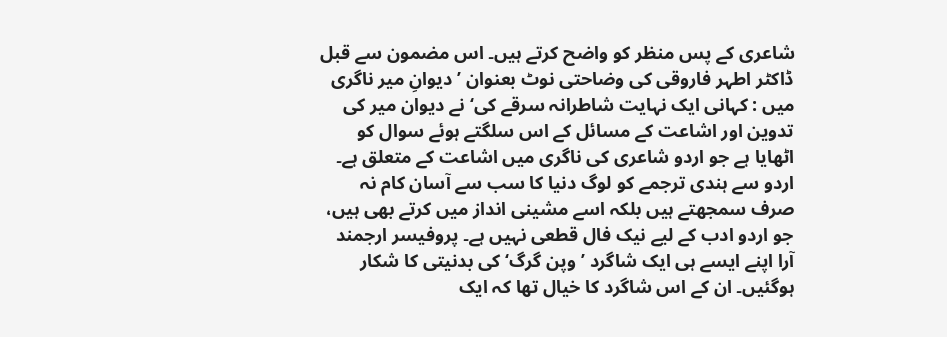شاعری کے پس منظر کو واضح کرتے ہیں۔ اس مضمون سے قبل ڈاکٹر اطہر فاروقی کی وضاحتی نوٹ بعنوان ’دیوانِ میر ناگری میں : کہانی ایک نہایت شاطرانہ سرقے کی‘ نے دیوان میر کی تدوین اور اشاعت کے مسائل کے اس سلگتے ہوئے سوال کو اٹھایا ہے جو اردو شاعری کی ناگری میں اشاعت کے متعلق ہے۔ اردو سے ہندی ترجمے کو لوگ دنیا کا سب سے آسان کام نہ صرف سمجھتے ہیں بلکہ اسے مشینی انداز میں کرتے بھی ہیں، جو اردو ادب کے لیے نیک فال قطعی نہیں ہے۔ پروفیسر ارجمند آرا اپنے ایسے ہی ایک شاگرد ’وپن گرگ‘ کی بدنیتی کا شکار ہوگئیں۔ ان کے اس شاگرد کا خیال تھا کہ ایک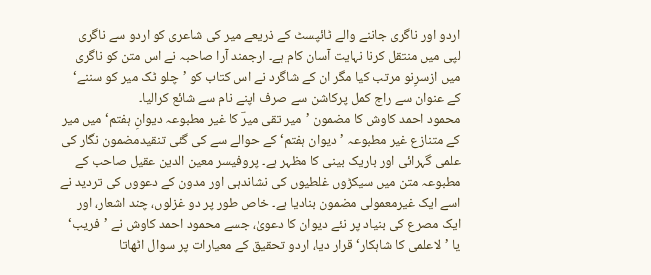اردو اور ناگری جاننے والے ٹائپسٹ کے ذریعے میر کی شاعری کو اردو سے ناگری لپی میں منتقل کرنا نہایت آسان کام ہے۔ ارجمند آرا صاحبہ نے اس متن کو ناگری میں ازسرِنو مرتب کیا مگر ان کے شاگرد نے اس کتاب کو ’چلو ٹک میر کو سننے‘ کے عنوان سے راج کمل پرکاشن سے صرف اپنے نام سے شائع کرالیا۔
محمود احمد کاوش کا مضمون ’میر تقی میرؔ کا غیر مطبوعہ دیوانِ ہفتم‘ میں میر کے متنازع غیر مطبوعہ ’دیوان ہفتم‘ کے حوالے سے کی گئی تنقیدمضمون نگار کی علمی گہرائی اور باریک بینی کا مظہر ہے۔ پروفیسر معین الدین عقیل صاحب کے مطبوعہ متن میں سیکڑوں غلطیوں کی نشاندہی اور مدون کے دعووں کی تردید نے اسے ایک غیرمعمولی مضمون بنادیا ہے۔ خاص طور پر دو غزلوں، چند اشعار، اور ایک مصرع کی بنیاد پر نئے دیوان کا دعویٰ، جسے محمود احمد کاوش نے ’فریب‘ یا ’لاعلمی کا شاہکار‘ قرار دیا، اردو تحقیق کے معیارات پر سوال اٹھاتا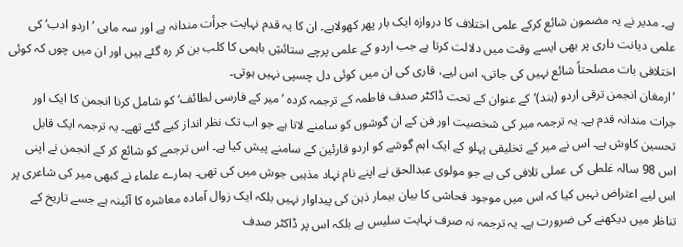ہے۔ مدیر نے یہ مضمون شائع کرکے علمی اختلاف کا دروازہ ایک بار پھر کھولاہے۔ ان کا یہ قدم نہایت جرأت مندانہ ہے اور سہ ماہی ’اردو ادب‘ کی علمی دیانت داری پر بھی ایسے وقت میں دلالت کرتا ہے جب اردو کے علمی پرچے ستائشِ باہمی کا کلب بن کر رہ گئے ہیں اور ان میں چوں کہ کوئی اختلافی بات مصلحتاً شائع نہیں کی جاتی، اس لیے، قاری کی ان میں کوئی دل چسپی نہیں ہوتی۔
’ارمغان انجمن ترقی اردو (ہند)‘کے عنوان کے تحت ڈاکٹر صدف فاطمہ کے ترجمہ کردہ ’میر کے فارسی لطائف‘ کو شامل کرنا انجمن کا ایک اور جرات مندانہ قدم ہے۔ یہ ترجمہ میر کی شخصیت اور فن کے ان گوشوں کو سامنے لاتا ہے جو اب تک نظر انداز کیے گئے تھے۔ یہ ترجمہ ایک قابل تحسین کاوش ہے۔ اس نے میر کے تخلیقی پہلو کے ایک اہم گوشے کو اردو قارئین کے سامنے پیش کیا ہے۔ اس ترجمے کو شائع کر کے انجمن نے اپنی اس 98 سالہ غلطی کی عملی تلافی کی ہے جو مولوی عبدالحق نے اپنے نام نہاد مذہبی جوش میں کی تھی۔ ہمارے علماء نے کبھی میر کی شاعری پر اس لیے اعتراض نہیں کیا کہ اس میں موجود فحاشی کا بیان بیمار ذہن کی پیداوار نہیں بلکہ ایک زوال آمادہ معاشرہ کا آئینہ ہے جسے تاریخ کے تناظر میں دیکھنے کی ضرورت ہے۔ یہ ترجمہ نہ صرف نہایت سلیس ہے بلکہ اس پر ڈاکٹر صدف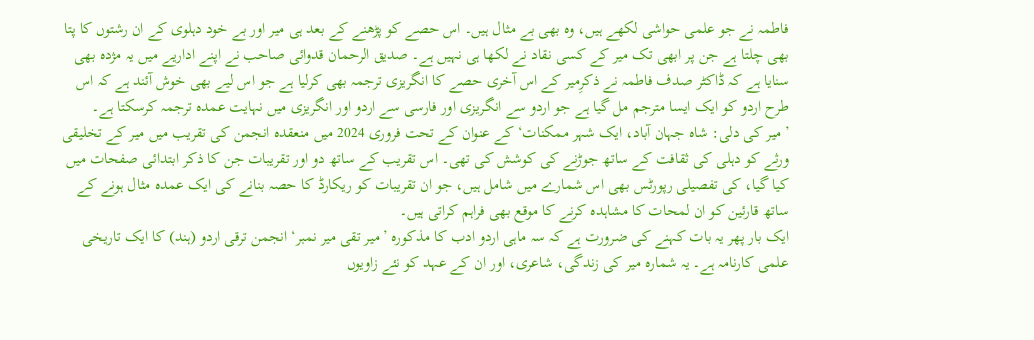فاطمہ نے جو علمی حواشی لکھے ہیں، وہ بھی بے مثال ہیں۔ اس حصے کو پڑھنے کے بعد ہی میر اور بے خود دہلوی کے ان رشتوں کا پتا بھی چلتا ہے جن پر ابھی تک میر کے کسی نقاد نے لکھا ہی نہیں ہے۔ صدیق الرحمان قدوائی صاحب نے اپنے اداریے میں یہ مژدہ بھی سنایا ہے کہ ڈاکٹر صدف فاطمہ نے ذکرِمیر کے اس آخری حصے کا انگریزی ترجمہ بھی کرلیا ہے جو اس لیے بھی خوش آئند ہے کہ اس طرح اردو کو ایک ایسا مترجم مل گیا ہے جو اردو سے انگریزی اور فارسی سے اردو اور انگریزی میں نہایت عمدہ ترجمہ کرسکتا ہے۔
’میر کی دلی: شاہ جہان آباد، ایک شہر ممکنات‘ کے عنوان کے تحت فروری 2024 میں منعقدہ انجمن کی تقریب میں میر کے تخلیقی ورثے کو دہلی کی ثقافت کے ساتھ جوڑنے کی کوشش کی تھی۔ اس تقریب کے ساتھ دو اور تقریبات جن کا ذکر ابتدائی صفحات میں کیا گیا، کی تفصیلی رپورٹس بھی اس شمارے میں شامل ہیں، جو ان تقریبات کو ریکارڈ کا حصہ بنانے کی ایک عمدہ مثال ہونے کے ساتھ قارئین کو ان لمحات کا مشاہدہ کرنے کا موقع بھی فراہم کراتی ہیں۔
ایک بار پھر یہ بات کہنے کی ضرورت ہے کہ سہ ماہی اردو ادب کا مذکورہ ’میر تقی میر نمبر‘ انجمن ترقی اردو (ہند) کا ایک تاریخی علمی کارنامہ ہے۔ یہ شمارہ میر کی زندگی، شاعری، اور ان کے عہد کو نئے زاویوں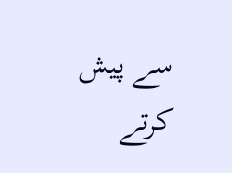سے پیش کرتے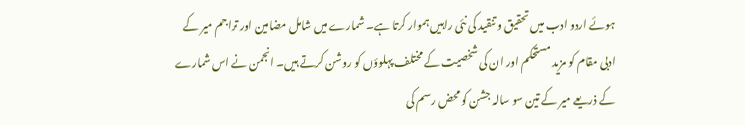ہوئے اردو ادب میں تحقیق و تنقید کی نئی راہیں ہموار کرتا ہے۔ شمارے میں شامل مضامین اور تراجم میر کے ادبی مقام کو مزید مستحکم اور ان کی شخصیت کے مختلف پہلوؤں کو روشن کرتے ہیں۔ انجمن نے اس شمارے کے ذریعے میر کے تین سو سالہ جشن کو محض رسم کی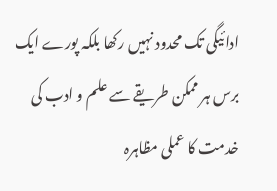ادائیگی تک محدود نہیں رکھا بلکہ پورے ایک برس ہر ممکن طریقے سے علم و ادب کی خدمت کا عملی مظاہرہ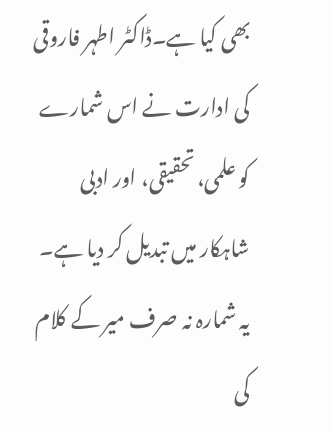بھی کیا ہے۔ڈاکٹر اطہر فاروقی کی ادارت نے اس شمارے کو علمی، تحقیقی، اور ادبی شاہکار میں تبدیل کر دیا ہے۔ یہ شمارہ نہ صرف میر کے کلام کی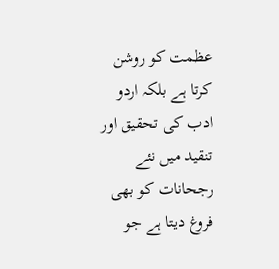عظمت کو روشن کرتا ہے بلکہ اردو ادب کی تحقیق اور تنقید میں نئے رجحانات کو بھی فروغ دیتا ہے جو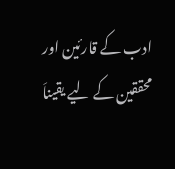ادب کے قارئین اور محققین کے لیے یقیناَ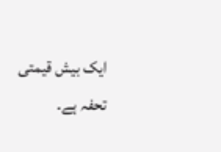ایک بیش قیمتی تحفہ ہے۔